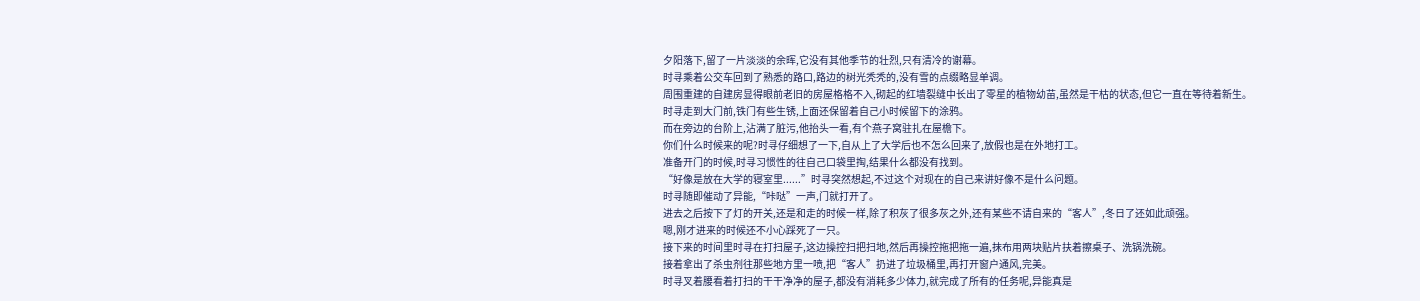夕阳落下,留了一片淡淡的余晖,它没有其他季节的壮烈,只有清冷的谢幕。
时寻乘着公交车回到了熟悉的路口,路边的树光秃秃的,没有雪的点缀略显单调。
周围重建的自建房显得眼前老旧的房屋格格不入,砌起的红墙裂缝中长出了零星的植物幼苗,虽然是干枯的状态,但它一直在等待着新生。
时寻走到大门前,铁门有些生锈,上面还保留着自己小时候留下的涂鸦。
而在旁边的台阶上,沾满了脏污,他抬头一看,有个燕子窝驻扎在屋檐下。
你们什么时候来的呢?时寻仔细想了一下,自从上了大学后也不怎么回来了,放假也是在外地打工。
准备开门的时候,时寻习惯性的往自己口袋里掏,结果什么都没有找到。
“好像是放在大学的寝室里......”时寻突然想起,不过这个对现在的自己来讲好像不是什么问题。
时寻随即催动了异能,“咔哒”一声,门就打开了。
进去之后按下了灯的开关,还是和走的时候一样,除了积灰了很多灰之外,还有某些不请自来的“客人”,冬日了还如此顽强。
嗯,刚才进来的时候还不小心踩死了一只。
接下来的时间里时寻在打扫屋子,这边操控扫把扫地,然后再操控拖把拖一遍,抹布用两块贴片扶着擦桌子、洗锅洗碗。
接着拿出了杀虫剂往那些地方里一喷,把“客人”扔进了垃圾桶里,再打开窗户通风,完美。
时寻叉着腰看着打扫的干干净净的屋子,都没有消耗多少体力,就完成了所有的任务呢,异能真是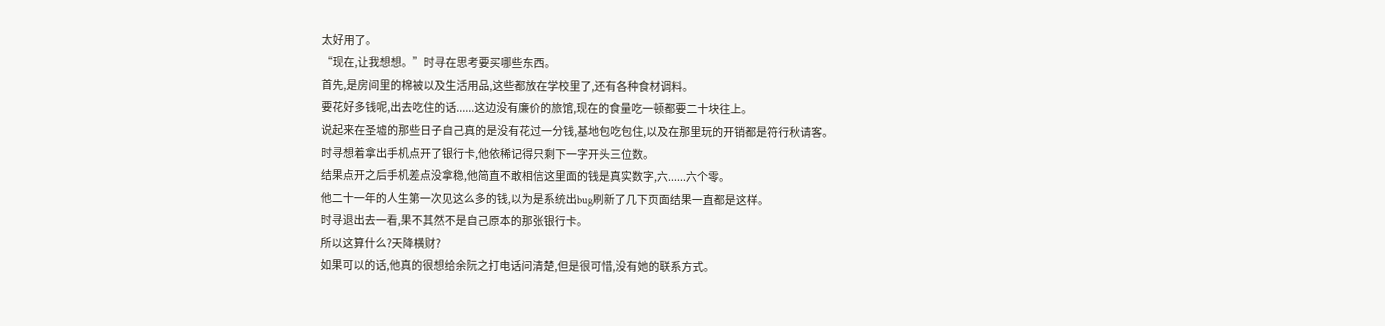太好用了。
“现在,让我想想。”时寻在思考要买哪些东西。
首先,是房间里的棉被以及生活用品,这些都放在学校里了,还有各种食材调料。
要花好多钱呢,出去吃住的话......这边没有廉价的旅馆,现在的食量吃一顿都要二十块往上。
说起来在圣墟的那些日子自己真的是没有花过一分钱,基地包吃包住,以及在那里玩的开销都是符行秋请客。
时寻想着拿出手机点开了银行卡,他依稀记得只剩下一字开头三位数。
结果点开之后手机差点没拿稳,他简直不敢相信这里面的钱是真实数字,六......六个零。
他二十一年的人生第一次见这么多的钱,以为是系统出bug刷新了几下页面结果一直都是这样。
时寻退出去一看,果不其然不是自己原本的那张银行卡。
所以这算什么?天降横财?
如果可以的话,他真的很想给余阮之打电话问清楚,但是很可惜,没有她的联系方式。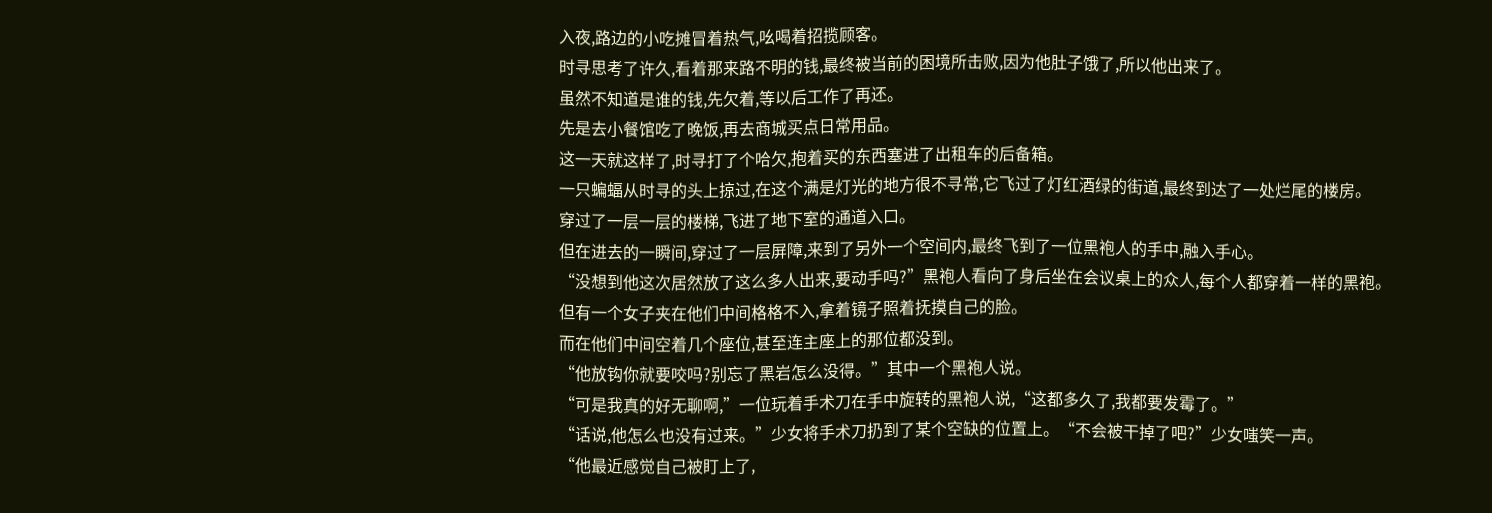入夜,路边的小吃摊冒着热气,吆喝着招揽顾客。
时寻思考了许久,看着那来路不明的钱,最终被当前的困境所击败,因为他肚子饿了,所以他出来了。
虽然不知道是谁的钱,先欠着,等以后工作了再还。
先是去小餐馆吃了晚饭,再去商城买点日常用品。
这一天就这样了,时寻打了个哈欠,抱着买的东西塞进了出租车的后备箱。
一只蝙蝠从时寻的头上掠过,在这个满是灯光的地方很不寻常,它飞过了灯红酒绿的街道,最终到达了一处烂尾的楼房。
穿过了一层一层的楼梯,飞进了地下室的通道入口。
但在进去的一瞬间,穿过了一层屏障,来到了另外一个空间内,最终飞到了一位黑袍人的手中,融入手心。
“没想到他这次居然放了这么多人出来,要动手吗?”黑袍人看向了身后坐在会议桌上的众人,每个人都穿着一样的黑袍。
但有一个女子夹在他们中间格格不入,拿着镜子照着抚摸自己的脸。
而在他们中间空着几个座位,甚至连主座上的那位都没到。
“他放钩你就要咬吗?别忘了黑岩怎么没得。”其中一个黑袍人说。
“可是我真的好无聊啊,”一位玩着手术刀在手中旋转的黑袍人说,“这都多久了,我都要发霉了。”
“话说,他怎么也没有过来。”少女将手术刀扔到了某个空缺的位置上。“不会被干掉了吧?”少女嗤笑一声。
“他最近感觉自己被盯上了,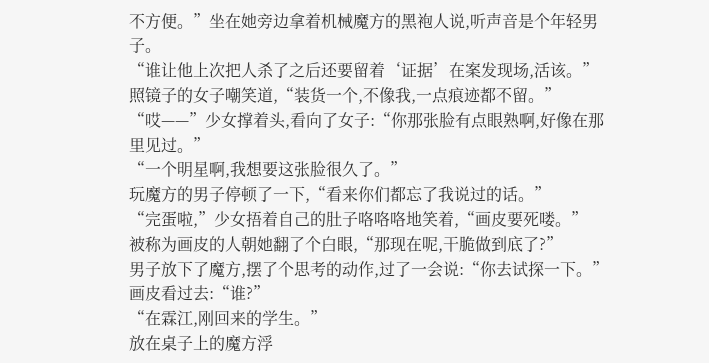不方便。”坐在她旁边拿着机械魔方的黑袍人说,听声音是个年轻男子。
“谁让他上次把人杀了之后还要留着‘证据’在案发现场,活该。”照镜子的女子嘲笑道,“装货一个,不像我,一点痕迹都不留。”
“哎——”少女撑着头,看向了女子:“你那张脸有点眼熟啊,好像在那里见过。”
“一个明星啊,我想要这张脸很久了。”
玩魔方的男子停顿了一下,“看来你们都忘了我说过的话。”
“完蛋啦,”少女捂着自己的肚子咯咯咯地笑着,“画皮要死喽。”
被称为画皮的人朝她翻了个白眼,“那现在呢,干脆做到底了?”
男子放下了魔方,摆了个思考的动作,过了一会说:“你去试探一下。”
画皮看过去:“谁?”
“在霖江,刚回来的学生。”
放在桌子上的魔方浮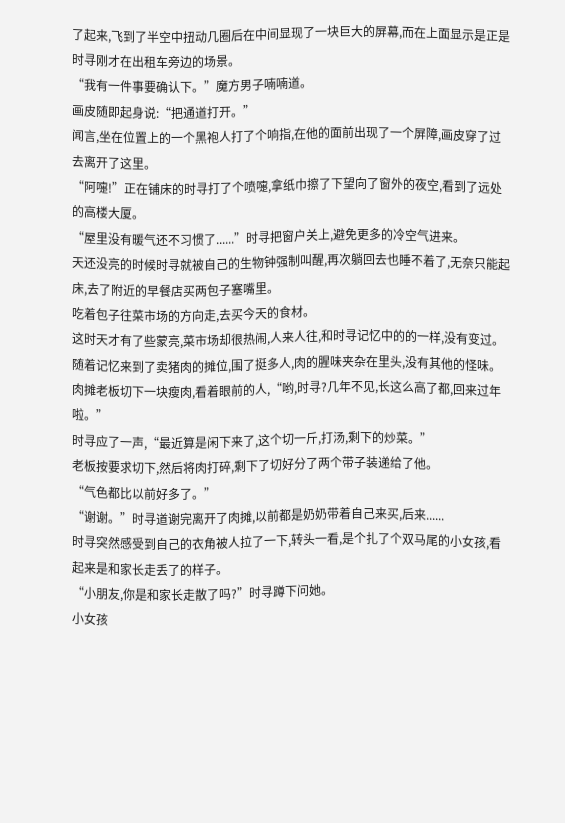了起来,飞到了半空中扭动几圈后在中间显现了一块巨大的屏幕,而在上面显示是正是时寻刚才在出租车旁边的场景。
“我有一件事要确认下。”魔方男子喃喃道。
画皮随即起身说:“把通道打开。”
闻言,坐在位置上的一个黑袍人打了个响指,在他的面前出现了一个屏障,画皮穿了过去离开了这里。
“阿嚏!”正在铺床的时寻打了个喷嚏,拿纸巾擦了下望向了窗外的夜空,看到了远处的高楼大厦。
“屋里没有暖气还不习惯了......”时寻把窗户关上,避免更多的冷空气进来。
天还没亮的时候时寻就被自己的生物钟强制叫醒,再次躺回去也睡不着了,无奈只能起床,去了附近的早餐店买两包子塞嘴里。
吃着包子往菜市场的方向走,去买今天的食材。
这时天才有了些蒙亮,菜市场却很热闹,人来人往,和时寻记忆中的的一样,没有变过。
随着记忆来到了卖猪肉的摊位,围了挺多人,肉的腥味夹杂在里头,没有其他的怪味。
肉摊老板切下一块瘦肉,看着眼前的人,“哟,时寻?几年不见,长这么高了都,回来过年啦。”
时寻应了一声,“最近算是闲下来了,这个切一斤,打汤,剩下的炒菜。”
老板按要求切下,然后将肉打碎,剩下了切好分了两个带子装递给了他。
“气色都比以前好多了。”
“谢谢。”时寻道谢完离开了肉摊,以前都是奶奶带着自己来买,后来......
时寻突然感受到自己的衣角被人拉了一下,转头一看,是个扎了个双马尾的小女孩,看起来是和家长走丢了的样子。
“小朋友,你是和家长走散了吗?”时寻蹲下问她。
小女孩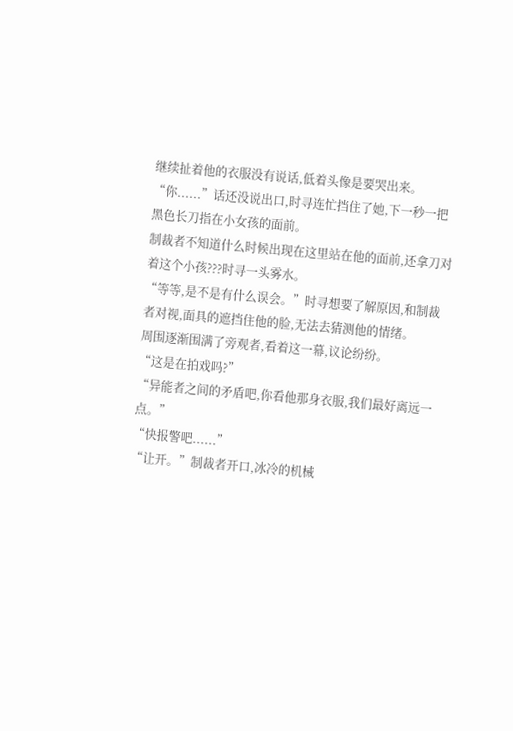继续扯着他的衣服没有说话,低着头像是要哭出来。
“你......”话还没说出口,时寻连忙挡住了她,下一秒一把黑色长刀指在小女孩的面前。
制裁者不知道什么时候出现在这里站在他的面前,还拿刀对着这个小孩???时寻一头雾水。
“等等,是不是有什么误会。”时寻想要了解原因,和制裁者对视,面具的遮挡住他的脸,无法去猜测他的情绪。
周围逐渐围满了旁观者,看着这一幕,议论纷纷。
“这是在拍戏吗?”
“异能者之间的矛盾吧,你看他那身衣服,我们最好离远一点。”
“快报警吧......”
“让开。”制裁者开口,冰冷的机械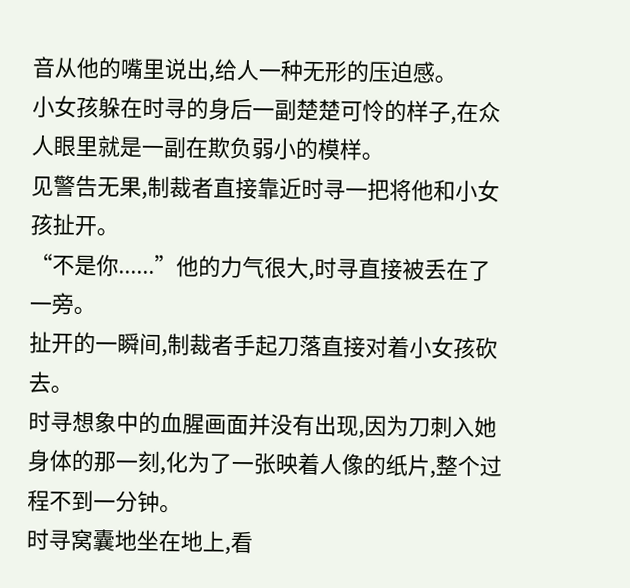音从他的嘴里说出,给人一种无形的压迫感。
小女孩躲在时寻的身后一副楚楚可怜的样子,在众人眼里就是一副在欺负弱小的模样。
见警告无果,制裁者直接靠近时寻一把将他和小女孩扯开。
“不是你......”他的力气很大,时寻直接被丢在了一旁。
扯开的一瞬间,制裁者手起刀落直接对着小女孩砍去。
时寻想象中的血腥画面并没有出现,因为刀刺入她身体的那一刻,化为了一张映着人像的纸片,整个过程不到一分钟。
时寻窝囊地坐在地上,看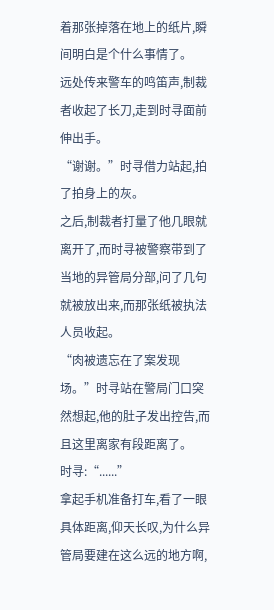着那张掉落在地上的纸片,瞬间明白是个什么事情了。
远处传来警车的鸣笛声,制裁者收起了长刀,走到时寻面前伸出手。
“谢谢。”时寻借力站起,拍了拍身上的灰。
之后,制裁者打量了他几眼就离开了,而时寻被警察带到了当地的异管局分部,问了几句就被放出来,而那张纸被执法人员收起。
“肉被遗忘在了案发现场。”时寻站在警局门口突然想起,他的肚子发出控告,而且这里离家有段距离了。
时寻:“......”
拿起手机准备打车,看了一眼具体距离,仰天长叹,为什么异管局要建在这么远的地方啊,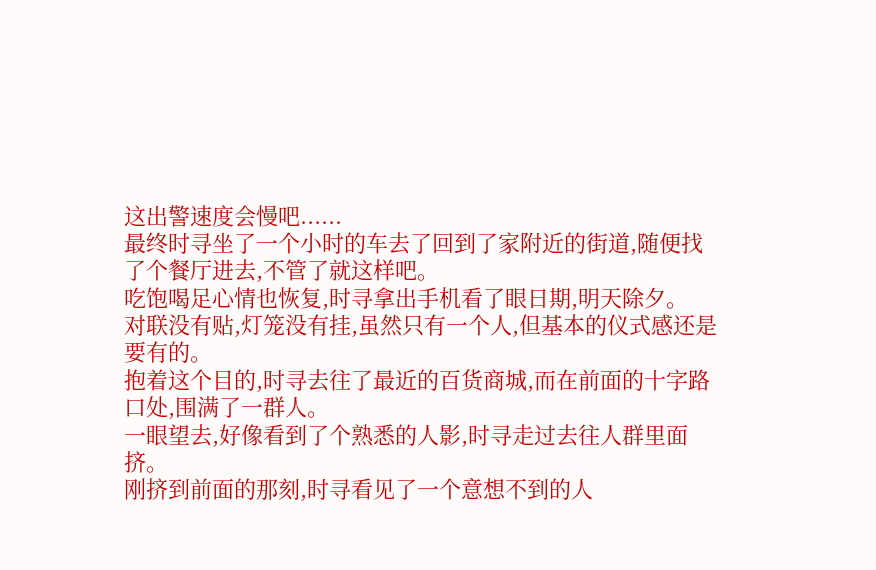这出警速度会慢吧......
最终时寻坐了一个小时的车去了回到了家附近的街道,随便找了个餐厅进去,不管了就这样吧。
吃饱喝足心情也恢复,时寻拿出手机看了眼日期,明天除夕。
对联没有贴,灯笼没有挂,虽然只有一个人,但基本的仪式感还是要有的。
抱着这个目的,时寻去往了最近的百货商城,而在前面的十字路口处,围满了一群人。
一眼望去,好像看到了个熟悉的人影,时寻走过去往人群里面挤。
刚挤到前面的那刻,时寻看见了一个意想不到的人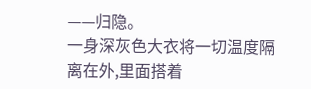——归隐。
一身深灰色大衣将一切温度隔离在外,里面搭着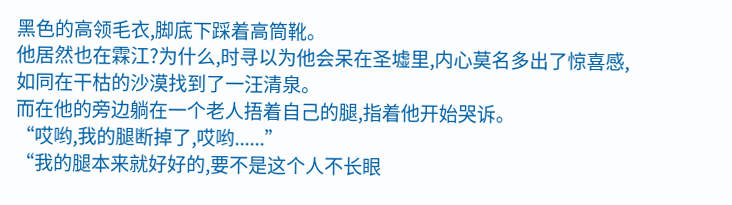黑色的高领毛衣,脚底下踩着高筒靴。
他居然也在霖江?为什么,时寻以为他会呆在圣墟里,内心莫名多出了惊喜感,如同在干枯的沙漠找到了一汪清泉。
而在他的旁边躺在一个老人捂着自己的腿,指着他开始哭诉。
“哎哟,我的腿断掉了,哎哟......”
“我的腿本来就好好的,要不是这个人不长眼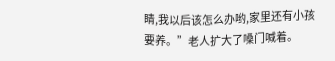睛,我以后该怎么办哟,家里还有小孩要养。”老人扩大了嗓门喊着。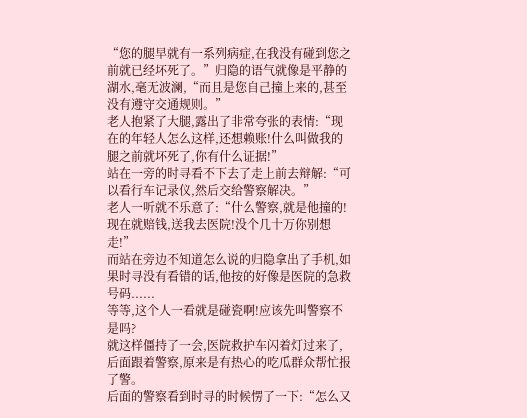“您的腿早就有一系列病症,在我没有碰到您之前就已经坏死了。”归隐的语气就像是平静的湖水,毫无波澜,“而且是您自己撞上来的,甚至没有遵守交通规则。”
老人抱紧了大腿,露出了非常夸张的表情:“现在的年轻人怎么这样,还想赖账!什么叫做我的腿之前就坏死了,你有什么证据!”
站在一旁的时寻看不下去了走上前去辩解:“可以看行车记录仪,然后交给警察解决。”
老人一听就不乐意了:“什么警察,就是他撞的!现在就赔钱,送我去医院!没个几十万你别想走!”
而站在旁边不知道怎么说的归隐拿出了手机,如果时寻没有看错的话,他按的好像是医院的急救号码......
等等,这个人一看就是碰瓷啊!应该先叫警察不是吗?
就这样僵持了一会,医院救护车闪着灯过来了,后面跟着警察,原来是有热心的吃瓜群众帮忙报了警。
后面的警察看到时寻的时候愣了一下:“怎么又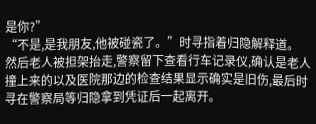是你?”
“不是,是我朋友,他被碰瓷了。”时寻指着归隐解释道。
然后老人被担架抬走,警察留下查看行车记录仪,确认是老人撞上来的以及医院那边的检查结果显示确实是旧伤,最后时寻在警察局等归隐拿到凭证后一起离开。